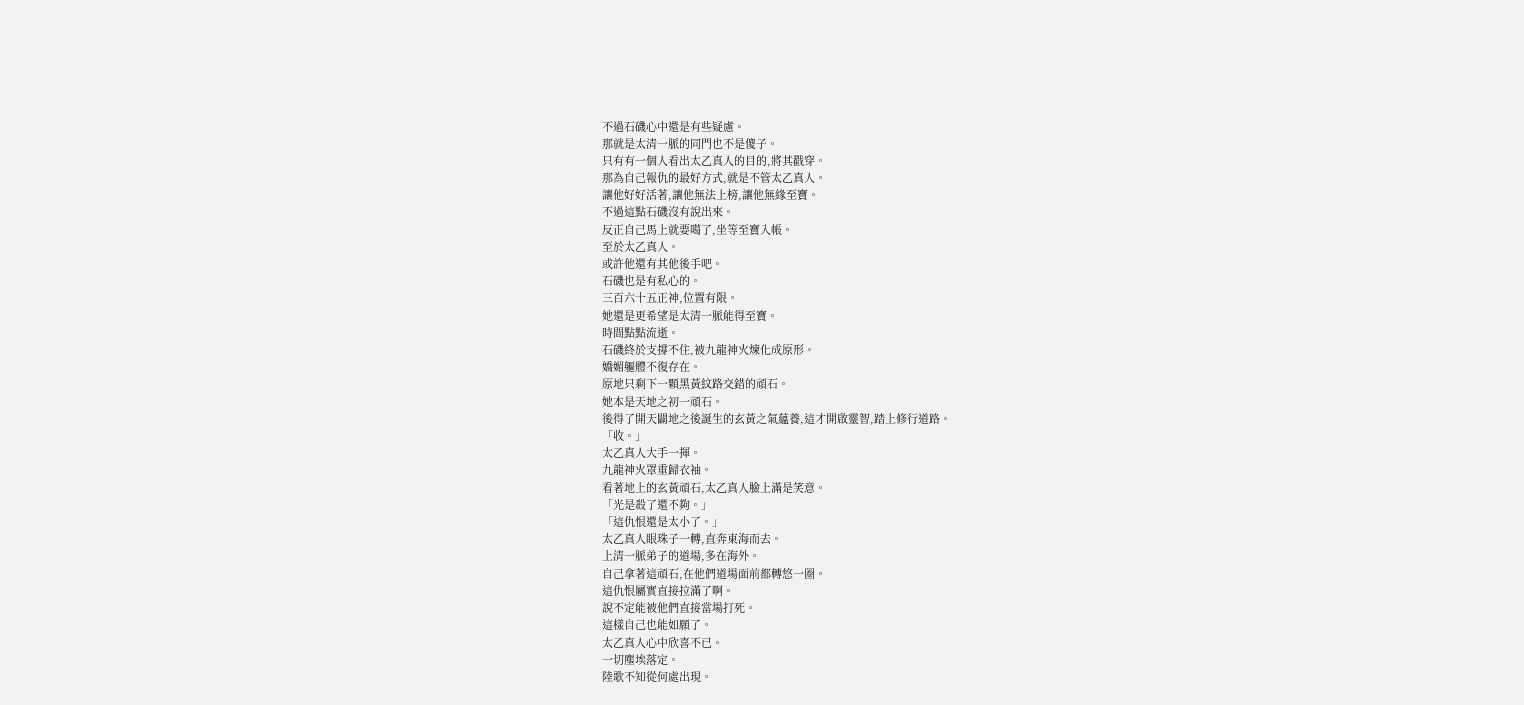不過石磯心中還是有些疑慮。
那就是太清一脈的同門也不是傻子。
只有有一個人看出太乙真人的目的,將其戳穿。
那為自己報仇的最好方式,就是不管太乙真人。
讓他好好活著,讓他無法上榜,讓他無緣至寶。
不過這點石磯沒有說出來。
反正自己馬上就要噶了,坐等至寶入帳。
至於太乙真人。
或許他還有其他後手吧。
石磯也是有私心的。
三百六十五正神,位置有限。
她還是更希望是太清一脈能得至寶。
時間點點流逝。
石磯終於支撐不住,被九龍神火煉化成原形。
嬌媚軀體不復存在。
原地只剩下一顆黑黃紋路交錯的頑石。
她本是天地之初一頑石。
後得了開天闢地之後誕生的玄黃之氣蘊養,這才開啟靈智,踏上修行道路。
「收。」
太乙真人大手一揮。
九龍神火罩重歸衣袖。
看著地上的玄黃頑石,太乙真人臉上滿是笑意。
「光是殺了還不夠。」
「這仇恨還是太小了。」
太乙真人眼珠子一轉,直奔東海而去。
上清一脈弟子的道場,多在海外。
自己拿著這頑石,在他們道場面前都轉悠一圈。
這仇恨屬實直接拉滿了啊。
說不定能被他們直接當場打死。
這樣自己也能如願了。
太乙真人心中欣喜不已。
一切塵埃落定。
陸歌不知從何處出現。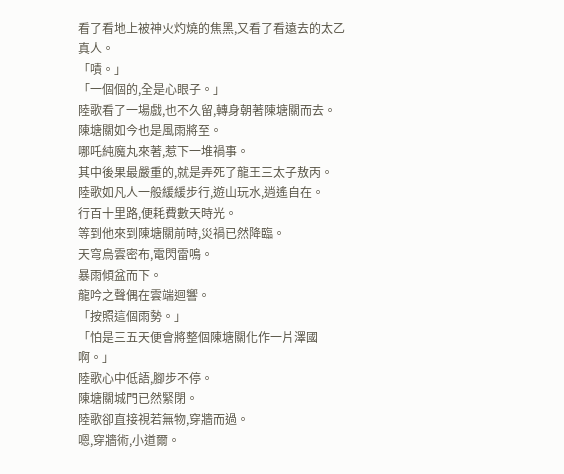看了看地上被神火灼燒的焦黑,又看了看遠去的太乙真人。
「嘖。」
「一個個的,全是心眼子。」
陸歌看了一場戲,也不久留,轉身朝著陳塘關而去。
陳塘關如今也是風雨將至。
哪吒純魔丸來著,惹下一堆禍事。
其中後果最嚴重的,就是弄死了龍王三太子敖丙。
陸歌如凡人一般緩緩步行,遊山玩水,逍遙自在。
行百十里路,便耗費數天時光。
等到他來到陳塘關前時,災禍已然降臨。
天穹烏雲密布,電閃雷鳴。
暴雨傾盆而下。
龍吟之聲偶在雲端迴響。
「按照這個雨勢。」
「怕是三五天便會將整個陳塘關化作一片澤國啊。」
陸歌心中低語,腳步不停。
陳塘關城門已然緊閉。
陸歌卻直接視若無物,穿牆而過。
嗯,穿牆術,小道爾。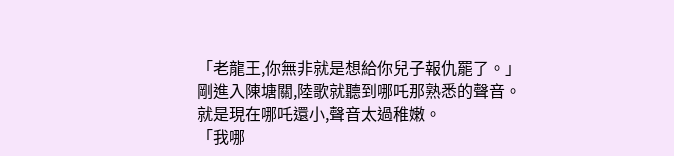「老龍王,你無非就是想給你兒子報仇罷了。」
剛進入陳塘關,陸歌就聽到哪吒那熟悉的聲音。
就是現在哪吒還小,聲音太過稚嫩。
「我哪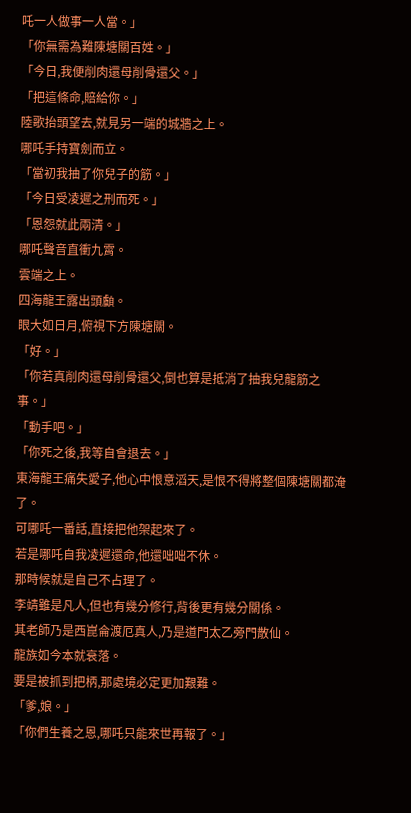吒一人做事一人當。」
「你無需為難陳塘關百姓。」
「今日,我便削肉還母削骨還父。」
「把這條命,賠給你。」
陸歌抬頭望去,就見另一端的城牆之上。
哪吒手持寶劍而立。
「當初我抽了你兒子的筋。」
「今日受凌遲之刑而死。」
「恩怨就此兩清。」
哪吒聲音直衝九霄。
雲端之上。
四海龍王露出頭顱。
眼大如日月,俯視下方陳塘關。
「好。」
「你若真削肉還母削骨還父,倒也算是抵消了抽我兒龍筋之事。」
「動手吧。」
「你死之後,我等自會退去。」
東海龍王痛失愛子,他心中恨意滔天,是恨不得將整個陳塘關都淹了。
可哪吒一番話,直接把他架起來了。
若是哪吒自我凌遲還命,他還咄咄不休。
那時候就是自己不占理了。
李靖雖是凡人,但也有幾分修行,背後更有幾分關係。
其老師乃是西崑侖渡厄真人,乃是道門太乙旁門散仙。
龍族如今本就衰落。
要是被抓到把柄,那處境必定更加艱難。
「爹,娘。」
「你們生養之恩,哪吒只能來世再報了。」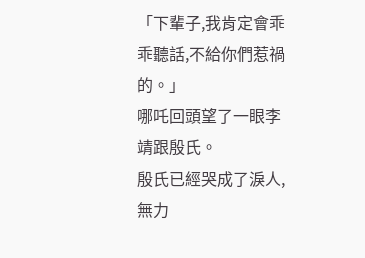「下輩子,我肯定會乖乖聽話,不給你們惹禍的。」
哪吒回頭望了一眼李靖跟殷氏。
殷氏已經哭成了淚人,無力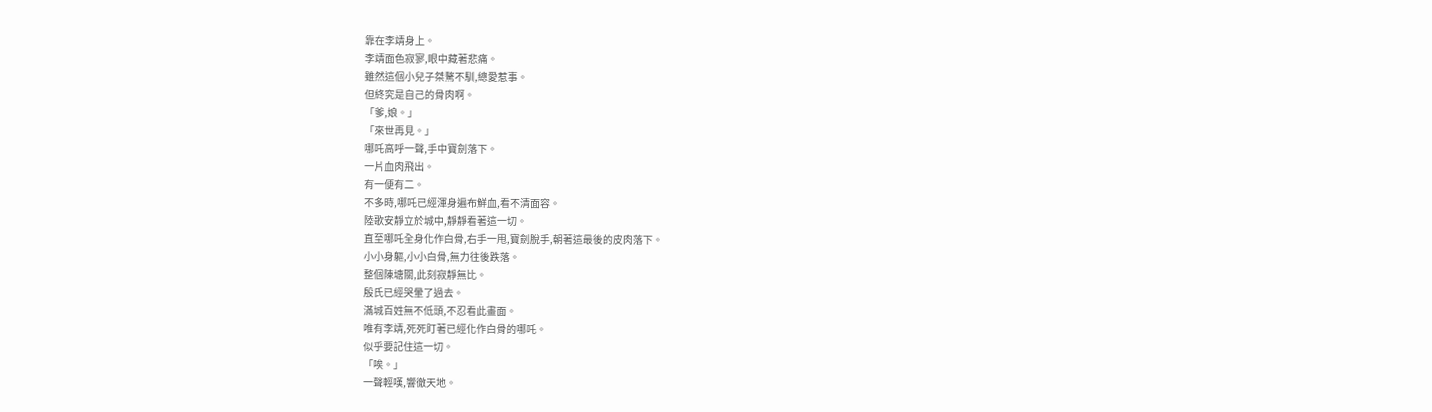靠在李靖身上。
李靖面色寂寥,眼中藏著悲痛。
雖然這個小兒子桀驁不馴,總愛惹事。
但終究是自己的骨肉啊。
「爹,娘。」
「來世再見。」
哪吒高呼一聲,手中寶劍落下。
一片血肉飛出。
有一便有二。
不多時,哪吒已經渾身遍布鮮血,看不清面容。
陸歌安靜立於城中,靜靜看著這一切。
直至哪吒全身化作白骨,右手一甩,寶劍脫手,朝著這最後的皮肉落下。
小小身軀,小小白骨,無力往後跌落。
整個陳塘關,此刻寂靜無比。
殷氏已經哭暈了過去。
滿城百姓無不低頭,不忍看此畫面。
唯有李靖,死死盯著已經化作白骨的哪吒。
似乎要記住這一切。
「唉。」
一聲輕嘆,響徹天地。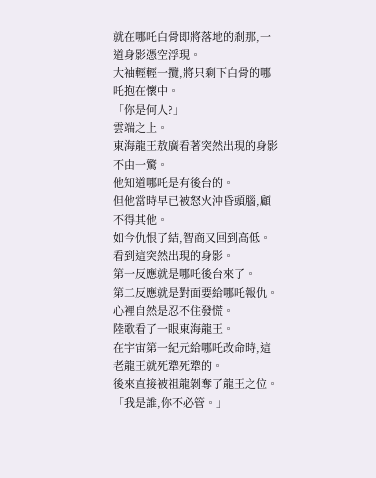就在哪吒白骨即將落地的剎那,一道身影憑空浮現。
大袖輕輕一攬,將只剩下白骨的哪吒抱在懷中。
「你是何人?」
雲端之上。
東海龍王敖廣看著突然出現的身影不由一驚。
他知道哪吒是有後台的。
但他當時早已被怒火沖昏頭腦,顧不得其他。
如今仇恨了結,智商又回到高低。
看到這突然出現的身影。
第一反應就是哪吒後台來了。
第二反應就是對面要給哪吒報仇。
心裡自然是忍不住發慌。
陸歌看了一眼東海龍王。
在宇宙第一紀元給哪吒改命時,這老龍王就死犟死犟的。
後來直接被祖龍剝奪了龍王之位。
「我是誰,你不必管。」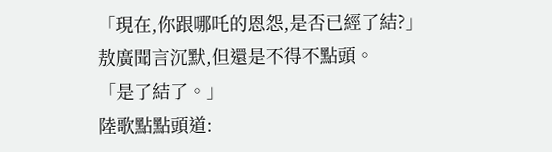「現在,你跟哪吒的恩怨,是否已經了結?」
敖廣聞言沉默,但還是不得不點頭。
「是了結了。」
陸歌點點頭道: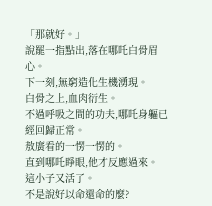「那就好。」
說罷一指點出,落在哪吒白骨眉心。
下一刻,無窮造化生機湧現。
白骨之上,血肉衍生。
不過呼吸之間的功夫,哪吒身軀已經回歸正常。
敖廣看的一愣一愣的。
直到哪吒睜眼,他才反應過來。
這小子又活了。
不是說好以命還命的麼?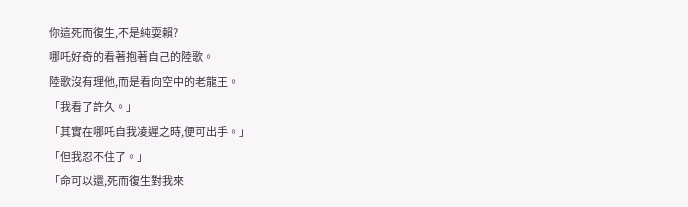你這死而復生,不是純耍賴?
哪吒好奇的看著抱著自己的陸歌。
陸歌沒有理他,而是看向空中的老龍王。
「我看了許久。」
「其實在哪吒自我凌遲之時,便可出手。」
「但我忍不住了。」
「命可以還,死而復生對我來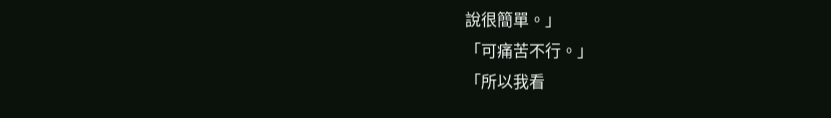說很簡單。」
「可痛苦不行。」
「所以我看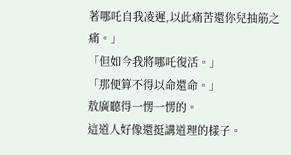著哪吒自我凌遲,以此痛苦還你兒抽筋之痛。」
「但如今我將哪吒復活。」
「那便算不得以命還命。」
敖廣聽得一愣一愣的。
這道人好像還挺講道理的樣子。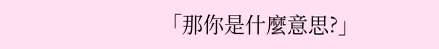「那你是什麼意思?」